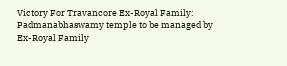Victory For Travancore Ex-Royal Family: Padmanabhaswamy temple to be managed by Ex-Royal Family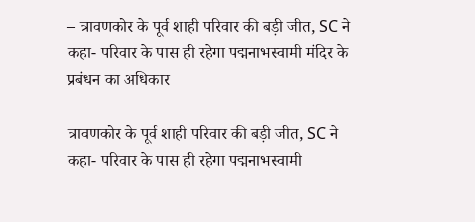– त्रावणकोर के पूर्व शाही परिवार की बड़ी जीत, SC ने कहा- परिवार के पास ही रहेगा पद्मनाभस्वामी मंदिर के प्रबंधन का अधिकार

त्रावणकोर के पूर्व शाही परिवार की बड़ी जीत, SC ने कहा- परिवार के पास ही रहेगा पद्मनाभस्वामी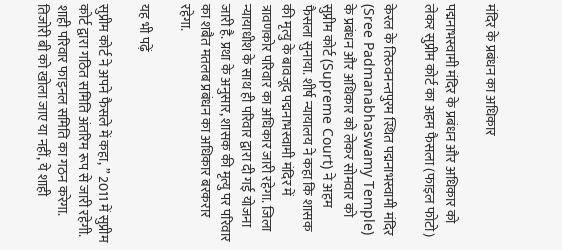मंदिर के प्रबंधन का अधिकार

पद्मनाभस्वामी मंदिर के प्रबंधन और अधिकार को लेकर सुप्रीम कोर्ट का अहम फैसला (फाइल फोटो)

केरल के तिरुवनन्तपुरम स्थित पद्मनाभस्वामी मंदिर (Sree Padmanabhaswamy Temple) के प्रबंधन और अधिकार को लेकर सोमवार को सुप्रीम कोर्ट (Supreme Court) ने अहम फैसला सुनाया. शीर्ष न्यायालय ने कहा कि शासक की मृत्यु के बावजूद पद्मनाभस्वामी मंदिर में त्रावणकोर परिवार का अधिकार जारी रहेगा. जिला न्यायाधीश के साथ ही परिवार द्वारा दी गई योजना जारी है. प्रथा के अनुसार, शासक की मृत्यु पर परिवार का शबैत मतलब प्रबंधन का अधिकार बरकरार रहेगा.

यह भी पढ़ें

सुप्रीम कोर्ट ने अपने फैसले में कहा, ” 2011 में सुप्रीम कोर्ट द्वारा गठित समिति अंतरिम रूप से जारी रहेगी. शाही परिवार फाइनल समिति का गठन करेगा. तिजोरी बी को खोला जाए या नहीं, ये शाही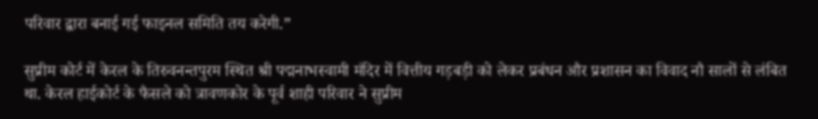परिवार द्वारा बनाई गई फाइनल समिति तय करेगी.”

सुप्रीम कोर्ट में केरल के तिरुवनन्तपुरम स्थित श्री पद्मनाभस्वामी मंदिर में वित्तीय गड़बड़ी को लेकर प्रबंधन और प्रशासन का विवाद नौ सालों से लंबित था. केरल हाईकोर्ट के फैसले को त्रावणकोर के पूर्व शाही परिवार ने सुप्रीम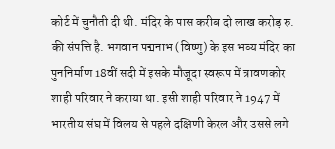कोर्ट में चुनौती दी थी. मंदिर के पास करीब दो लाख करोड़ रु. की संपत्ति है. भगवान पद्मनाभ (विष्णु) के इस भव्य मंदिर का पुननिर्माण 18वीं सदी में इसके मौजूदा स्वरूप में त्रावणकोर शाही परिवार ने कराया था. इसी शाही परिवार ने 1947 में भारतीय संघ में विलय से पहले दक्षिणी केरल और उससे लगे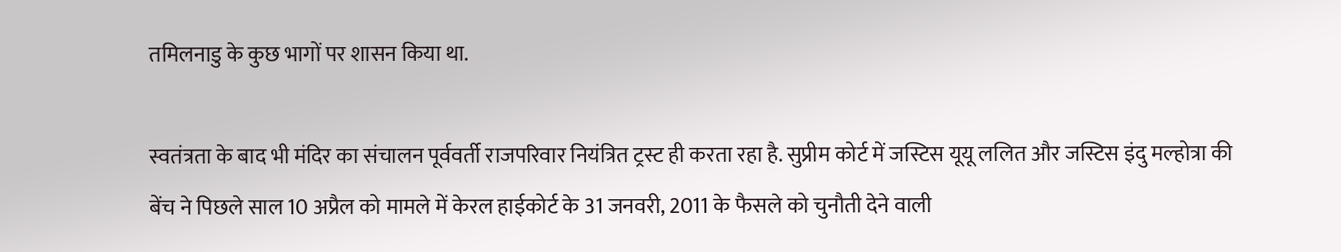तमिलनाडु के कुछ भागों पर शासन किया था.

स्वतंत्रता के बाद भी मंदिर का संचालन पूर्ववर्ती राजपरिवार नियंत्रित ट्रस्ट ही करता रहा है. सुप्रीम कोर्ट में जस्टिस यूयू ललित और जस्टिस इंदु मल्होत्रा की बेंच ने पिछले साल 10 अप्रैल को मामले में केरल हाईकोर्ट के 31 जनवरी, 2011 के फैसले को चुनौती देने वाली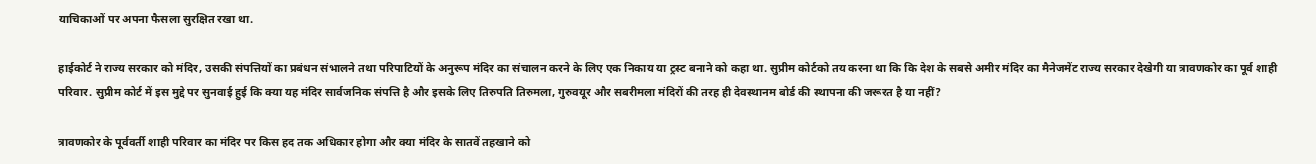याचिकाओं पर अपना फैसला सुरक्षित रखा था.

हाईकोर्ट ने राज्य सरकार को मंदिर, उसकी संपत्तियों का प्रबंधन संभालने तथा परिपाटियों के अनुरूप मंदिर का संचालन करने के लिए एक निकाय या ट्रस्ट बनाने को कहा था. सुप्रीम कोर्टको तय करना था कि कि देश के सबसे अमीर मंदिर का मैनेजमेंट राज्य सरकार देखेगी या त्रावणकोर का पूर्व शाही परिवार. सुप्रीम कोर्ट में इस मुद्दे पर सुनवाई हुई कि क्या यह मंदिर सार्वजनिक संपत्ति है और इसके लिए तिरुपति तिरुमला, गुरुवयूर और सबरीमला मंदिरों की तरह ही देवस्थानम बोर्ड की स्थापना की जरूरत है या नहीं?

त्रावणकोर के पूर्ववर्ती शाही परिवार का मंदिर पर किस हद तक अधिकार होगा और क्या मंदिर के सातवें तहखाने को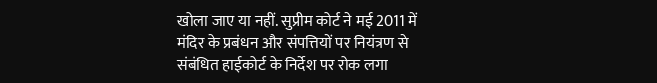खोला जाए या नहीं. सुप्रीम कोर्ट ने मई 2011 में मंदिर के प्रबंधन और संपत्तियों पर नियंत्रण से संबंधित हाईकोर्ट के निर्देश पर रोक लगा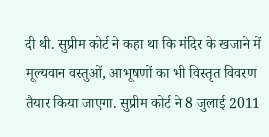दी थी. सुप्रीम कोर्ट ने कहा था कि मंदिर के खजाने में मूल्यवान वस्तुओं, आभूषणों का भी विस्तृत विवरण तैयार किया जाएगा. सुप्रीम कोर्ट ने 8 जुलाई 2011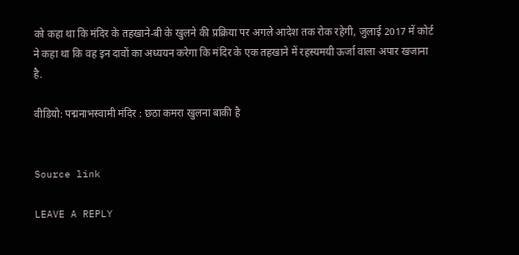को कहा था कि मंदिर के तहखाने-बी के खुलने की प्रक्रिया पर अगले आदेश तक रोक रहेगी, जुलाई 2017 में कोर्ट ने कहा था कि वह इन दावों का अध्ययन करेगा कि मंदिर के एक तहखाने में रहस्यमयी ऊर्जा वाला अपार खजाना है.

वीडियो: पद्मनाभस्वामी मंदिर : छठा कमरा खुलना बाकी है


Source link

LEAVE A REPLY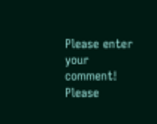Please enter your comment!
Please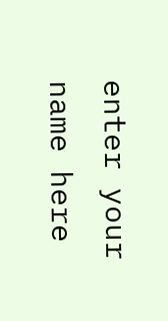enter your name here